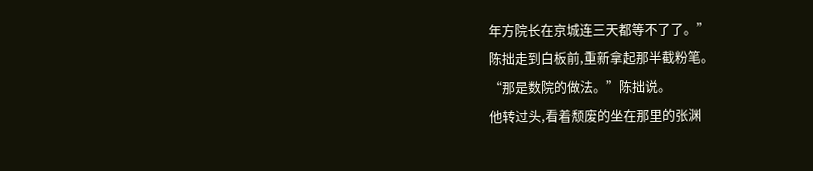年方院长在京城连三天都等不了了。”
陈拙走到白板前,重新拿起那半截粉笔。
“那是数院的做法。”陈拙说。
他转过头,看着颓废的坐在那里的张渊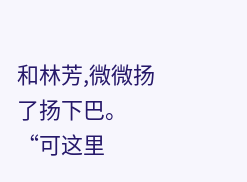和林芳,微微扬了扬下巴。
“可这里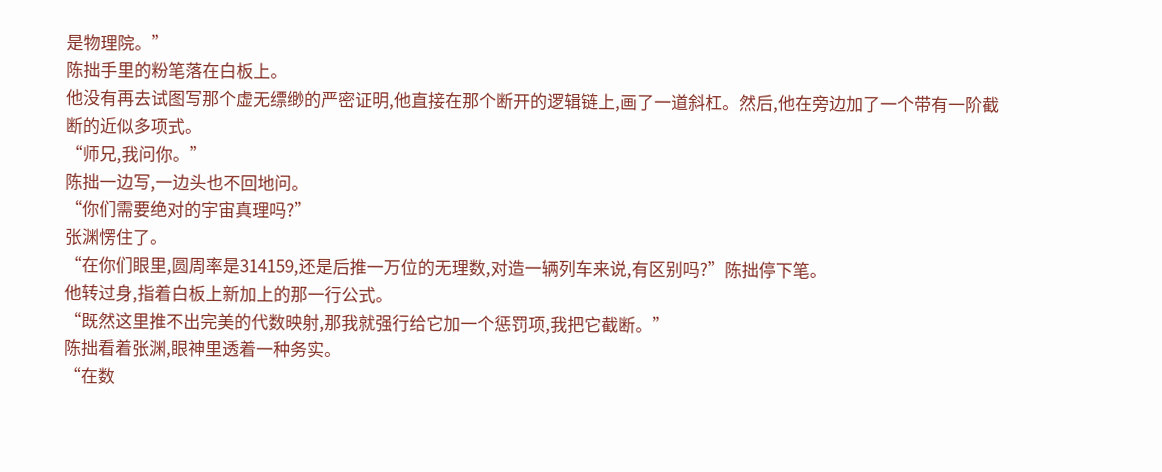是物理院。”
陈拙手里的粉笔落在白板上。
他没有再去试图写那个虚无缥缈的严密证明,他直接在那个断开的逻辑链上,画了一道斜杠。然后,他在旁边加了一个带有一阶截断的近似多项式。
“师兄,我问你。”
陈拙一边写,一边头也不回地问。
“你们需要绝对的宇宙真理吗?”
张渊愣住了。
“在你们眼里,圆周率是314159,还是后推一万位的无理数,对造一辆列车来说,有区别吗?”陈拙停下笔。
他转过身,指着白板上新加上的那一行公式。
“既然这里推不出完美的代数映射,那我就强行给它加一个惩罚项,我把它截断。”
陈拙看着张渊,眼神里透着一种务实。
“在数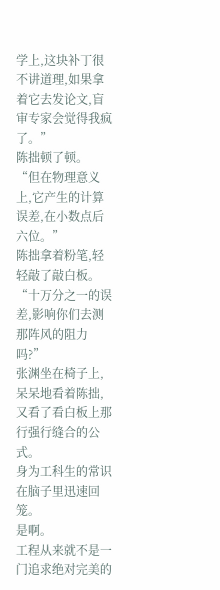学上,这块补丁很不讲道理,如果拿着它去发论文,盲审专家会觉得我疯了。”
陈拙顿了顿。
“但在物理意义上,它产生的计算误差,在小数点后六位。”
陈拙拿着粉笔,轻轻敲了敲白板。
“十万分之一的误差,影响你们去测那阵风的阻力吗?”
张渊坐在椅子上,呆呆地看着陈拙,又看了看白板上那行强行缝合的公式。
身为工科生的常识在脑子里迅速回笼。
是啊。
工程从来就不是一门追求绝对完美的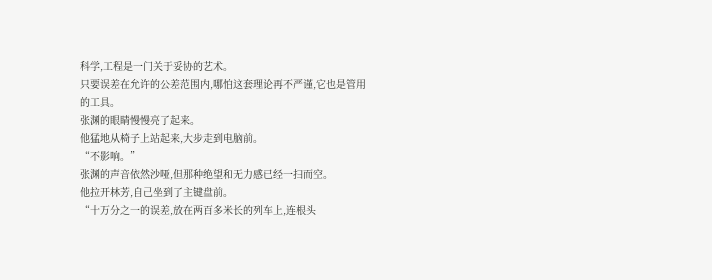科学,工程是一门关于妥协的艺术。
只要误差在允许的公差范围内,哪怕这套理论再不严谨,它也是管用的工具。
张渊的眼睛慢慢亮了起来。
他猛地从椅子上站起来,大步走到电脑前。
“不影响。”
张渊的声音依然沙哑,但那种绝望和无力感已经一扫而空。
他拉开林芳,自己坐到了主键盘前。
“十万分之一的误差,放在两百多米长的列车上,连根头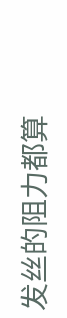发丝的阻力都算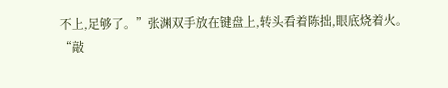不上,足够了。”张渊双手放在键盘上,转头看着陈拙,眼底烧着火。
“敲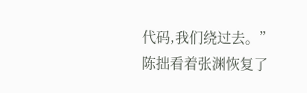代码,我们绕过去。”
陈拙看着张渊恢复了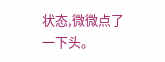状态,微微点了一下头。